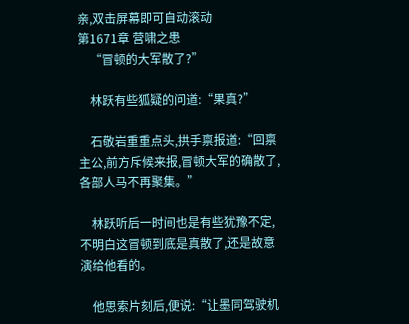亲,双击屏幕即可自动滚动
第1671章 营啸之患
    “冒顿的大军散了?”

    林跃有些狐疑的问道:“果真?”

    石敬岩重重点头,拱手禀报道:“回禀主公,前方斥候来报,冒顿大军的确散了,各部人马不再聚集。”

    林跃听后一时间也是有些犹豫不定,不明白这冒顿到底是真散了,还是故意演给他看的。

    他思索片刻后,便说:“让墨同驾驶机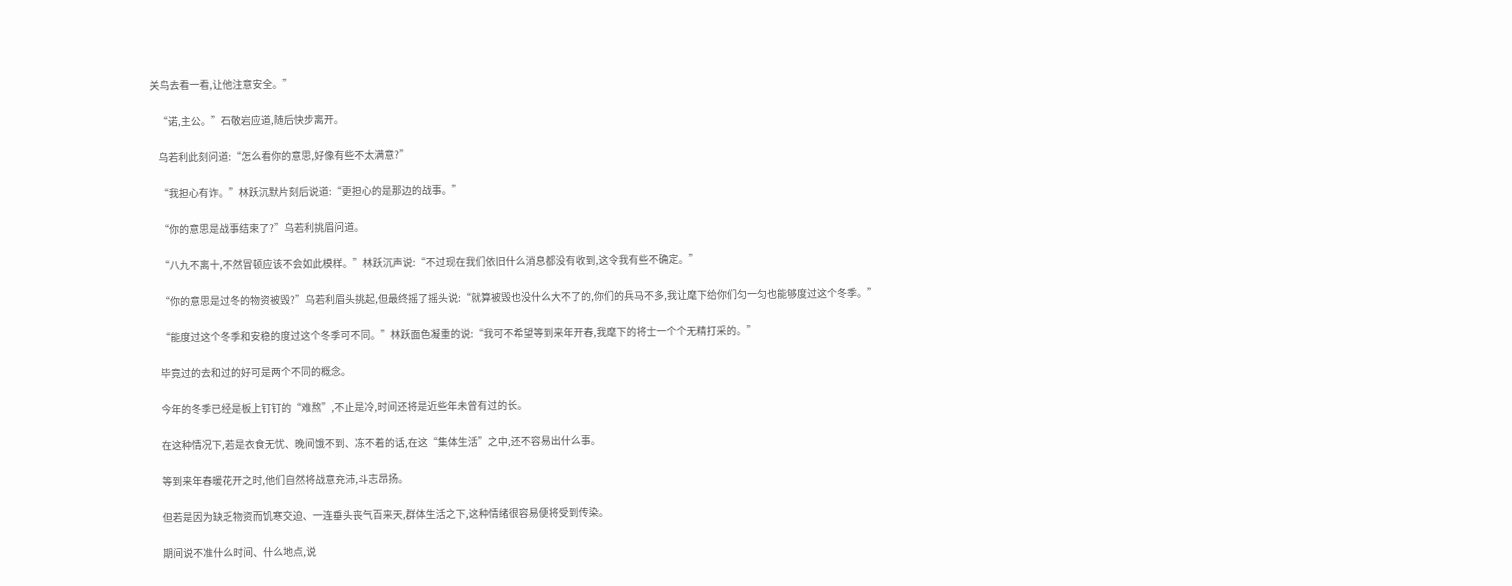关鸟去看一看,让他注意安全。”

    “诺,主公。”石敬岩应道,随后快步离开。

    乌若利此刻问道:“怎么看你的意思,好像有些不太满意?”

    “我担心有诈。”林跃沉默片刻后说道:“更担心的是那边的战事。”

    “你的意思是战事结束了?”乌若利挑眉问道。

    “八九不离十,不然冒顿应该不会如此模样。”林跃沉声说:“不过现在我们依旧什么消息都没有收到,这令我有些不确定。”

    “你的意思是过冬的物资被毁?”乌若利眉头挑起,但最终摇了摇头说:“就算被毁也没什么大不了的,你们的兵马不多,我让麾下给你们匀一匀也能够度过这个冬季。”

    “能度过这个冬季和安稳的度过这个冬季可不同。”林跃面色凝重的说:“我可不希望等到来年开春,我麾下的将士一个个无精打采的。”

    毕竟过的去和过的好可是两个不同的概念。

    今年的冬季已经是板上钉钉的“难熬”,不止是冷,时间还将是近些年未曾有过的长。

    在这种情况下,若是衣食无忧、晚间饿不到、冻不着的话,在这“集体生活”之中,还不容易出什么事。

    等到来年春暖花开之时,他们自然将战意充沛,斗志昂扬。

    但若是因为缺乏物资而饥寒交迫、一连垂头丧气百来天,群体生活之下,这种情绪很容易便将受到传染。

    期间说不准什么时间、什么地点,说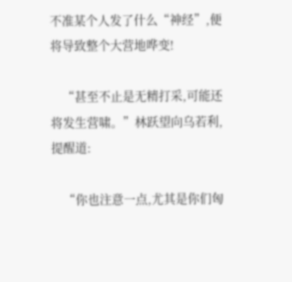不准某个人发了什么“神经”,便将导致整个大营地哗变!

    “甚至不止是无精打采,可能还将发生营啸。”林跃望向乌若利,提醒道:

    “你也注意一点,尤其是你们匈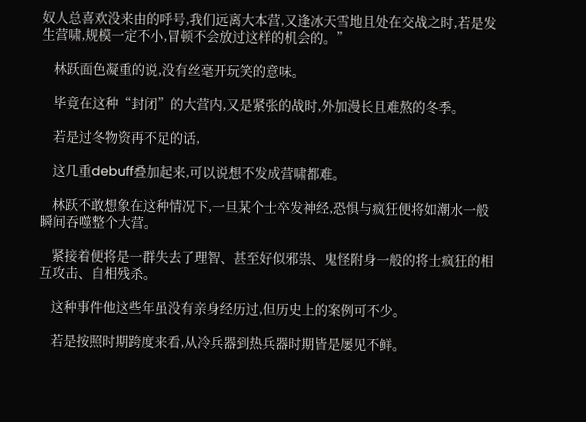奴人总喜欢没来由的呼号,我们远离大本营,又逢冰天雪地且处在交战之时,若是发生营啸,规模一定不小,冒顿不会放过这样的机会的。”

    林跃面色凝重的说,没有丝毫开玩笑的意味。

    毕竟在这种“封闭”的大营内,又是紧张的战时,外加漫长且难熬的冬季。

    若是过冬物资再不足的话,

    这几重debuff叠加起来,可以说想不发成营啸都难。

    林跃不敢想象在这种情况下,一旦某个士卒发神经,恐惧与疯狂便将如潮水一般瞬间吞噬整个大营。

    紧接着便将是一群失去了理智、甚至好似邪祟、鬼怪附身一般的将士疯狂的相互攻击、自相残杀。

    这种事件他这些年虽没有亲身经历过,但历史上的案例可不少。

    若是按照时期跨度来看,从冷兵器到热兵器时期皆是屡见不鲜。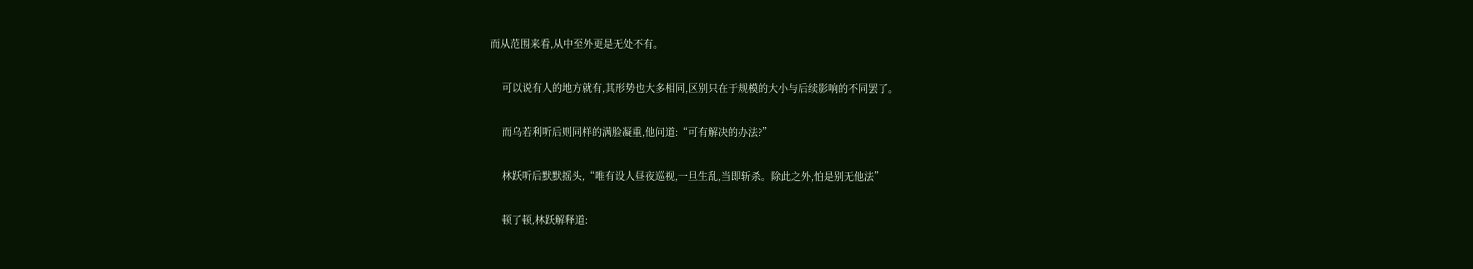而从范围来看,从中至外更是无处不有。

    可以说有人的地方就有,其形势也大多相同,区别只在于规模的大小与后续影响的不同罢了。

    而乌若利听后则同样的满脸凝重,他问道:“可有解决的办法?”

    林跃听后默默摇头,“唯有设人昼夜巡视,一旦生乱,当即斩杀。除此之外,怕是别无他法”

    顿了顿,林跃解释道: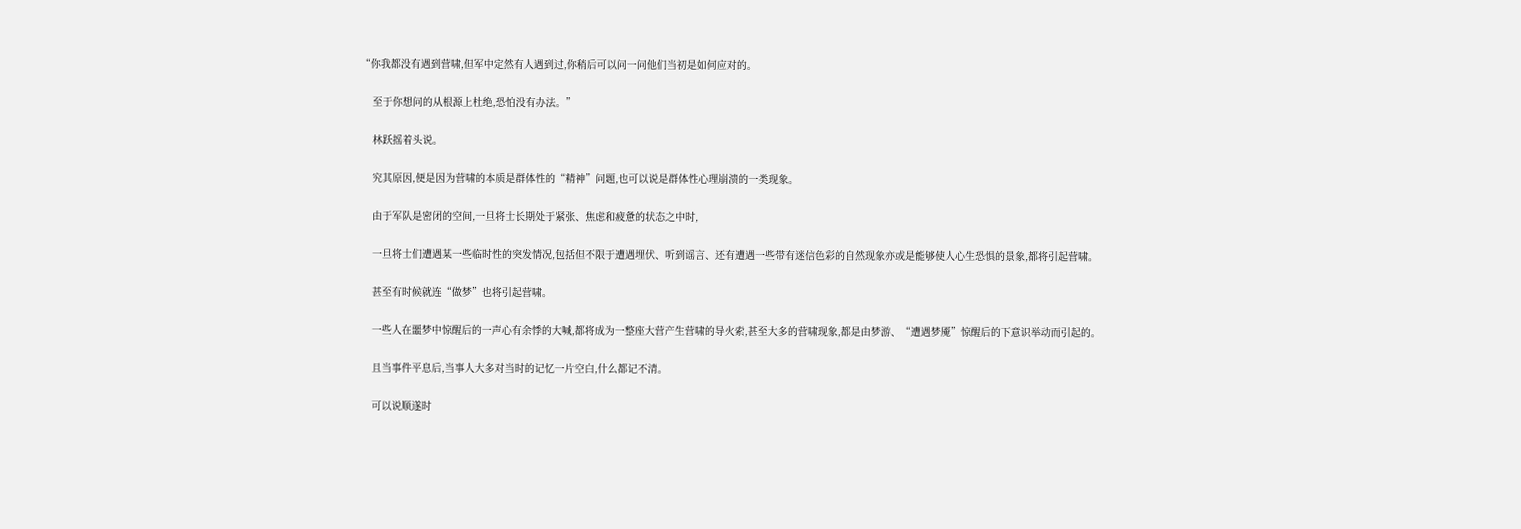“你我都没有遇到营啸,但军中定然有人遇到过,你稍后可以问一问他们当初是如何应对的。

    至于你想问的从根源上杜绝,恐怕没有办法。”

    林跃摇着头说。

    究其原因,便是因为营啸的本质是群体性的“精神”问题,也可以说是群体性心理崩溃的一类现象。

    由于军队是密闭的空间,一旦将士长期处于紧张、焦虑和疲惫的状态之中时,

    一旦将士们遭遇某一些临时性的突发情况,包括但不限于遭遇埋伏、听到谣言、还有遭遇一些带有迷信色彩的自然现象亦或是能够使人心生恐惧的景象,都将引起营啸。

    甚至有时候就连“做梦”也将引起营啸。

    一些人在噩梦中惊醒后的一声心有余悸的大喊,都将成为一整座大营产生营啸的导火索,甚至大多的营啸现象,都是由梦游、“遭遇梦魇”惊醒后的下意识举动而引起的。

    且当事件平息后,当事人大多对当时的记忆一片空白,什么都记不清。

    可以说顺遂时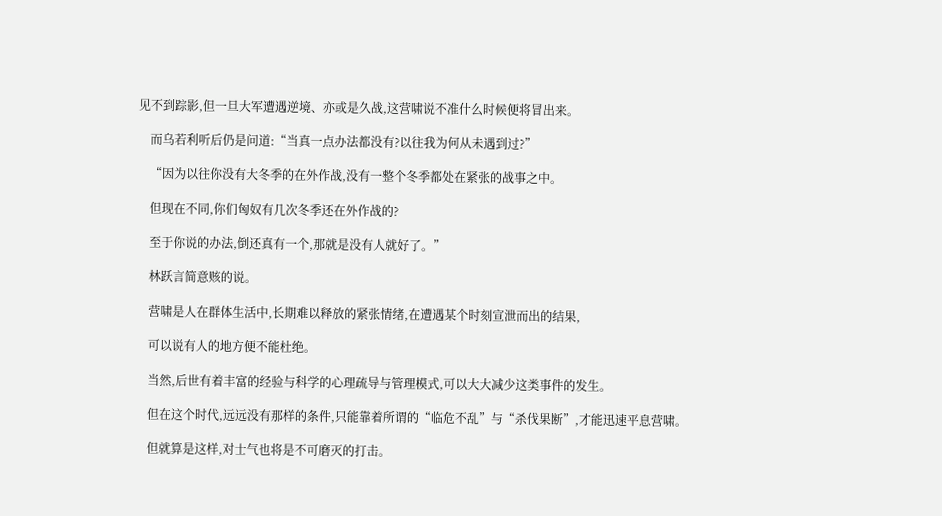见不到踪影,但一旦大军遭遇逆境、亦或是久战,这营啸说不准什么时候便将冒出来。

    而乌若利听后仍是问道:“当真一点办法都没有?以往我为何从未遇到过?”

    “因为以往你没有大冬季的在外作战,没有一整个冬季都处在紧张的战事之中。

    但现在不同,你们匈奴有几次冬季还在外作战的?

    至于你说的办法,倒还真有一个,那就是没有人就好了。”

    林跃言简意赅的说。

    营啸是人在群体生活中,长期难以释放的紧张情绪,在遭遇某个时刻宣泄而出的结果,

    可以说有人的地方便不能杜绝。

    当然,后世有着丰富的经验与科学的心理疏导与管理模式,可以大大减少这类事件的发生。

    但在这个时代,远远没有那样的条件,只能靠着所谓的“临危不乱”与“杀伐果断”,才能迅速平息营啸。

    但就算是这样,对士气也将是不可磨灭的打击。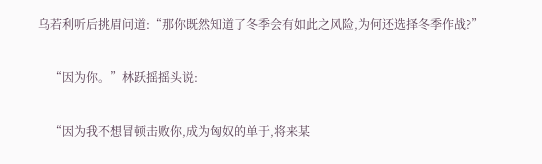乌若利听后挑眉问道:“那你既然知道了冬季会有如此之风险,为何还选择冬季作战?”

    “因为你。”林跃摇摇头说:

    “因为我不想冒顿击败你,成为匈奴的单于,将来某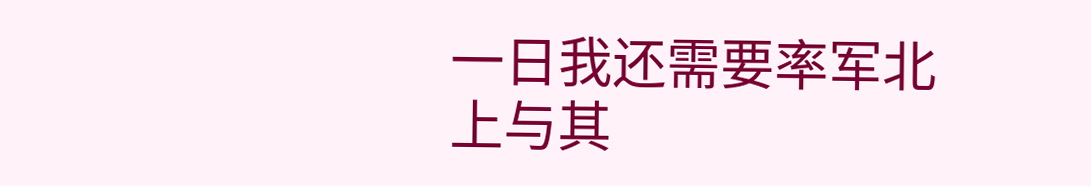一日我还需要率军北上与其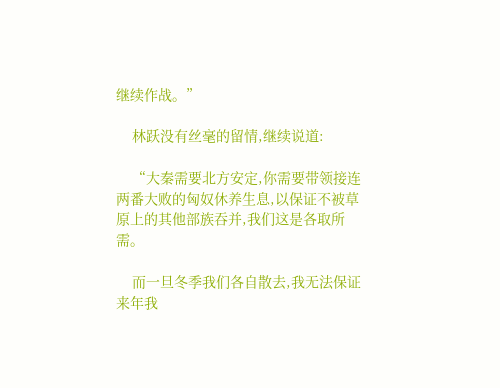继续作战。”

    林跃没有丝毫的留情,继续说道:

    “大秦需要北方安定,你需要带领接连两番大败的匈奴休养生息,以保证不被草原上的其他部族吞并,我们这是各取所需。

    而一旦冬季我们各自散去,我无法保证来年我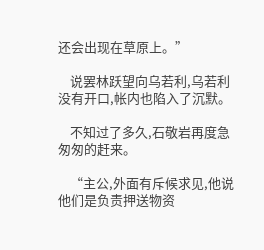还会出现在草原上。”

    说罢林跃望向乌若利,乌若利没有开口,帐内也陷入了沉默。

    不知过了多久,石敬岩再度急匆匆的赶来。

    “主公,外面有斥候求见,他说他们是负责押送物资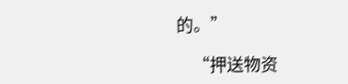的。”

    “押送物资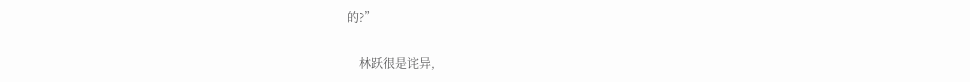的?”

    林跃很是诧异,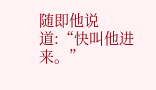随即他说道:“快叫他进来。”